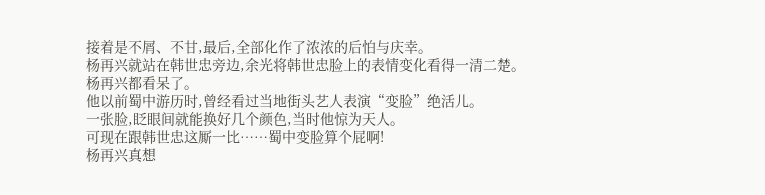接着是不屑、不甘,最后,全部化作了浓浓的后怕与庆幸。
杨再兴就站在韩世忠旁边,余光将韩世忠脸上的表情变化看得一清二楚。
杨再兴都看呆了。
他以前蜀中游历时,曾经看过当地街头艺人表演“变脸”绝活儿。
一张脸,眨眼间就能换好几个颜色,当时他惊为天人。
可现在跟韩世忠这厮一比……蜀中变脸算个屁啊!
杨再兴真想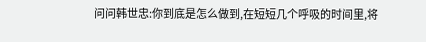问问韩世忠:你到底是怎么做到,在短短几个呼吸的时间里,将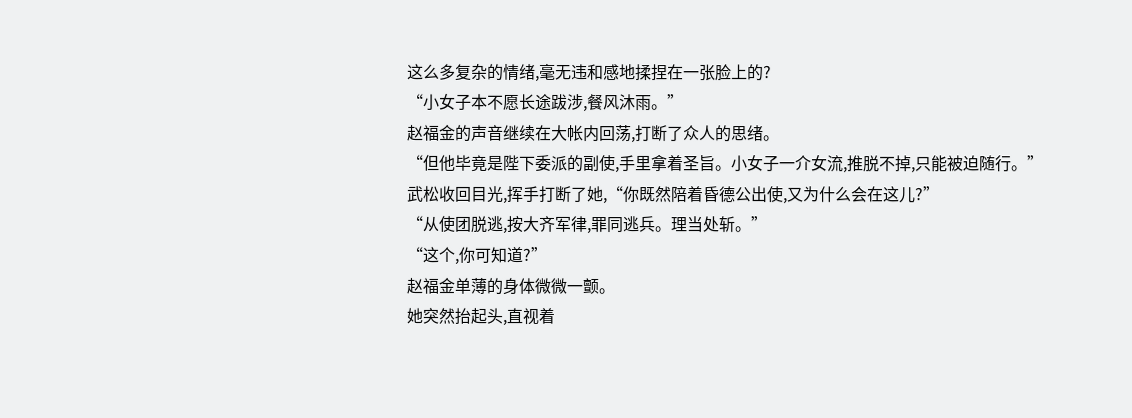这么多复杂的情绪,毫无违和感地揉捏在一张脸上的?
“小女子本不愿长途跋涉,餐风沐雨。”
赵福金的声音继续在大帐内回荡,打断了众人的思绪。
“但他毕竟是陛下委派的副使,手里拿着圣旨。小女子一介女流,推脱不掉,只能被迫随行。”
武松收回目光,挥手打断了她,“你既然陪着昏德公出使,又为什么会在这儿?”
“从使团脱逃,按大齐军律,罪同逃兵。理当处斩。”
“这个,你可知道?”
赵福金单薄的身体微微一颤。
她突然抬起头,直视着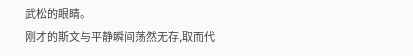武松的眼睛。
刚才的斯文与平静瞬间荡然无存,取而代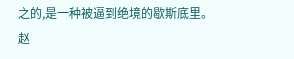之的,是一种被逼到绝境的歇斯底里。
赵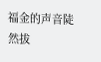福金的声音陡然拔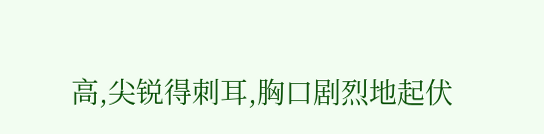高,尖锐得刺耳,胸口剧烈地起伏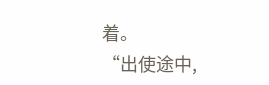着。
“出使途中,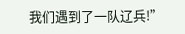我们遇到了一队辽兵!”